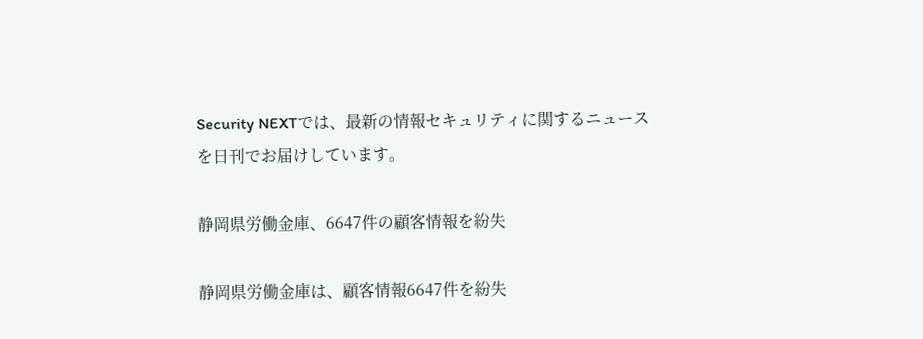Security NEXTでは、最新の情報セキュリティに関するニュースを日刊でお届けしています。

静岡県労働金庫、6647件の顧客情報を紛失

静岡県労働金庫は、顧客情報6647件を紛失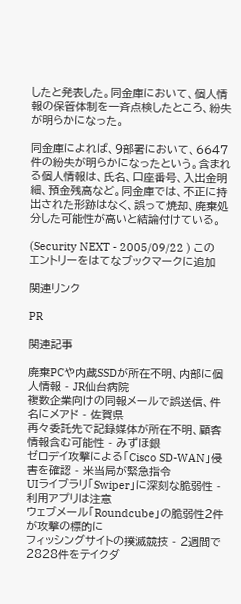したと発表した。同金庫において、個人情報の保管体制を一斉点検したところ、紛失が明らかになった。

同金庫によれば、9部署において、6647件の紛失が明らかになったという。含まれる個人情報は、氏名、口座番号、入出金明細、預金残高など。同金庫では、不正に持出された形跡はなく、誤って焼却、廃棄処分した可能性が高いと結論付けている。

(Security NEXT - 2005/09/22 ) このエントリーをはてなブックマークに追加

関連リンク

PR

関連記事

廃棄PCや内蔵SSDが所在不明、内部に個人情報 - JR仙台病院
複数企業向けの同報メールで誤送信、件名にメアド - 佐賀県
再々委託先で記録媒体が所在不明、顧客情報含む可能性 - みずほ銀
ゼロデイ攻撃による「Cisco SD-WAN」侵害を確認 - 米当局が緊急指令
UIライブラリ「Swiper」に深刻な脆弱性 - 利用アプリは注意
ウェブメール「Roundcube」の脆弱性2件が攻撃の標的に
フィッシングサイトの撲滅競技 - 2週間で2828件をテイクダ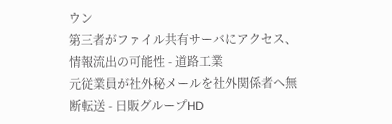ウン
第三者がファイル共有サーバにアクセス、情報流出の可能性 - 道路工業
元従業員が社外秘メールを社外関係者へ無断転送 - 日販グループHD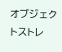オブジェクトストレ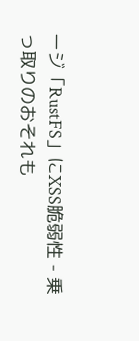ージ「RustFS」にXSS脆弱性 - 乗っ取りのおそれも